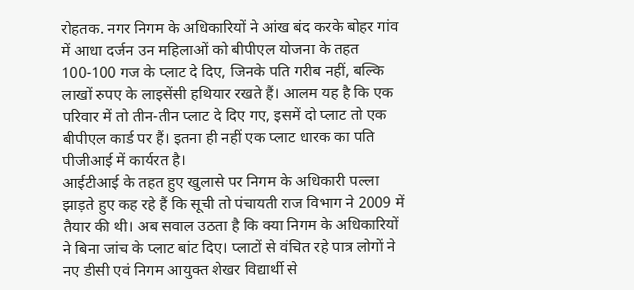रोहतक. नगर निगम के अधिकारियों ने आंख बंद करके बोहर गांव में आधा दर्जन उन महिलाओं को बीपीएल योजना के तहत 100-100 गज के प्लाट दे दिए, जिनके पति गरीब नहीं, बल्कि लाखों रुपए के लाइसेंसी हथियार रखते हैं। आलम यह है कि एक परिवार में तो तीन-तीन प्लाट दे दिए गए, इसमें दो प्लाट तो एक बीपीएल कार्ड पर हैं। इतना ही नहीं एक प्लाट धारक का पति पीजीआई में कार्यरत है।
आईटीआई के तहत हुए खुलासे पर निगम के अधिकारी पल्ला झाड़ते हुए कह रहे हैं कि सूची तो पंचायती राज विभाग ने 2009 में तैयार की थी। अब सवाल उठता है कि क्या निगम के अधिकारियों ने बिना जांच के प्लाट बांट दिए। प्लाटों से वंचित रहे पात्र लोगों ने नए डीसी एवं निगम आयुक्त शेखर विद्यार्थी से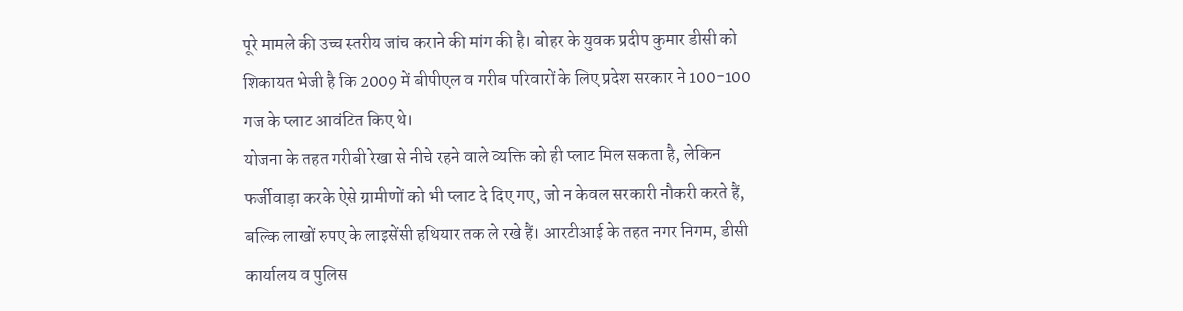पूरे मामले की उच्च स्तरीय जांच कराने की मांग की है। बोहर के युवक प्रदीप कुमार डीसी को शिकायत भेजी है कि 2009 में बीपीएल व गरीब परिवारों के लिए प्रदेश सरकार ने 100-100 गज के प्लाट आवंटित किए थे।
योजना के तहत गरीबी रेखा से नीचे रहने वाले व्यक्ति को ही प्लाट मिल सकता है, लेकिन फर्जीवाड़ा करके ऐसे ग्रामीणों को भी प्लाट दे दिए गए, जो न केवल सरकारी नौकरी करते हैं, बल्कि लाखों रुपए के लाइसेंसी हथियार तक ले रखे हैं। आरटीआई के तहत नगर निगम, डीसी कार्यालय व पुलिस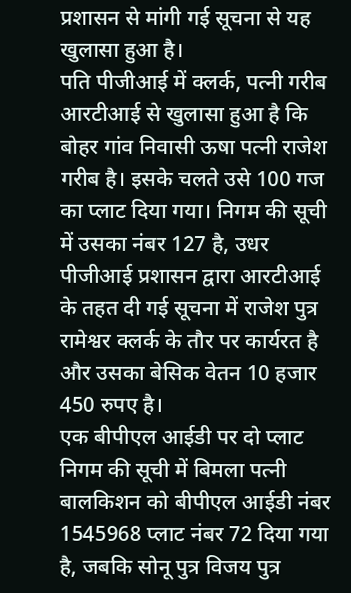प्रशासन से मांगी गई सूचना से यह खुलासा हुआ है।
पति पीजीआई में क्लर्क, पत्नी गरीब
आरटीआई से खुलासा हुआ है कि बोहर गांव निवासी ऊषा पत्नी राजेश गरीब है। इसके चलते उसे 100 गज का प्लाट दिया गया। निगम की सूची में उसका नंबर 127 है, उधर पीजीआई प्रशासन द्वारा आरटीआई के तहत दी गई सूचना में राजेश पुत्र रामेश्वर क्लर्क के तौर पर कार्यरत है और उसका बेसिक वेतन 10 हजार 450 रुपए है।
एक बीपीएल आईडी पर दो प्लाट
निगम की सूची में बिमला पत्नी बालकिशन को बीपीएल आईडी नंबर 1545968 प्लाट नंबर 72 दिया गया है, जबकि सोनू पुत्र विजय पुत्र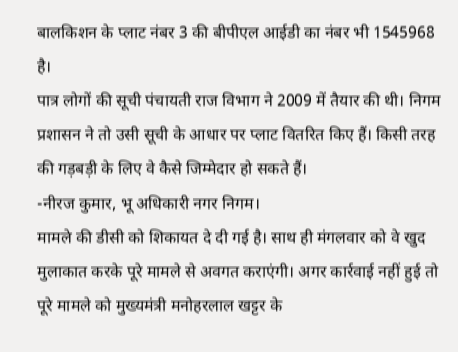बालकिशन के प्लाट नंबर 3 की बीपीएल आईडी का नंबर भी 1545968 है।
पात्र लोगों की सूची पंचायती राज विभाग ने 2009 में तैयार की थी। निगम प्रशासन ने तो उसी सूची के आधार पर प्लाट वितरित किए हैं। किसी तरह की गड़बड़ी के लिए वे कैसे जिम्मेदार हो सकते हैं।
-नीरज कुमार, भू अधिकारी नगर निगम।
मामले की डीसी को शिकायत दे दी गई है। साथ ही मंगलवार को वे खुद मुलाकात करके पूरे मामले से अवगत कराएंगी। अगर कार्रवाई नहीं हुई तो पूरे मामले को मुख्यमंत्री मनोहरलाल खट्टर के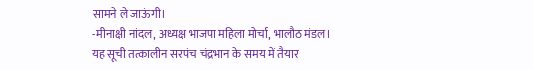सामने ले जाऊंगी।
-मीनाक्षी नांदल, अध्यक्ष भाजपा महिला मोर्चा, भालौठ मंडल।
यह सूची तत्कालीन सरपंच चंद्रभान के समय में तैयार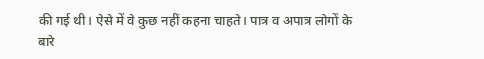की गई थी। ऐसे में वे कुछ नहीं कहना चाहते। पात्र व अपात्र लोगों के बारे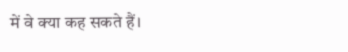में वे क्या कह सकते हैं।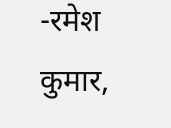-रमेश कुमार,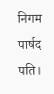निगम पार्षद पति।